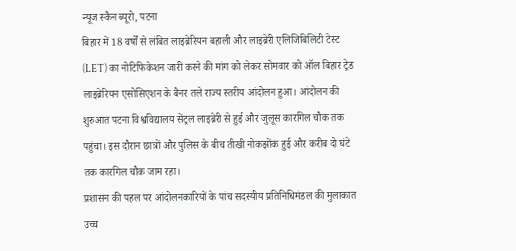न्यूज स्कैन ब्यूरो, पटना
बिहार में 18 वर्षों से लंबित लाइब्रेरियन बहाली और लाइब्रेरी एलिजिबिलिटी टेस्ट (LET) का नोटिफिकेशन जारी करने की मांग को लेकर सोमवार को ऑल बिहार ट्रेड लाइब्रेरियन एसोसिएशन के बैनर तले राज्य स्तरीय आंदोलन हुआ। आंदोलन की शुरुआत पटना विश्वविद्यालय सेंट्रल लाइब्रेरी से हुई और जुलूस कारगिल चौक तक पहुंचा। इस दौरान छात्रों और पुलिस के बीच तीखी नोकझोंक हुई और करीब दो घंटे तक कारगिल चौक जाम रहा।
प्रशासन की पहल पर आंदोलनकारियों के पांच सदस्यीय प्रतिनिधिमंडल की मुलाकात उच्च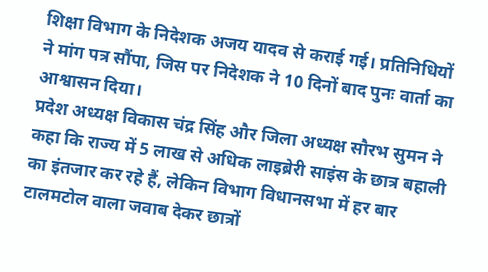शिक्षा विभाग के निदेशक अजय यादव से कराई गई। प्रतिनिधियों ने मांग पत्र सौंपा, जिस पर निदेशक ने 10 दिनों बाद पुनः वार्ता का आश्वासन दिया।
प्रदेश अध्यक्ष विकास चंद्र सिंह और जिला अध्यक्ष सौरभ सुमन ने कहा कि राज्य में 5 लाख से अधिक लाइब्रेरी साइंस के छात्र बहाली का इंतजार कर रहे हैं, लेकिन विभाग विधानसभा में हर बार टालमटोल वाला जवाब देकर छात्रों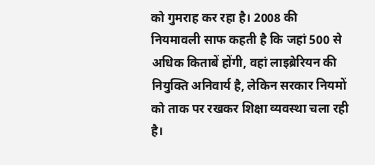को गुमराह कर रहा है। 2008 की नियमावली साफ कहती है कि जहां 500 से अधिक किताबें होंगी, वहां लाइब्रेरियन की नियुक्ति अनिवार्य है, लेकिन सरकार नियमों को ताक पर रखकर शिक्षा व्यवस्था चला रही है।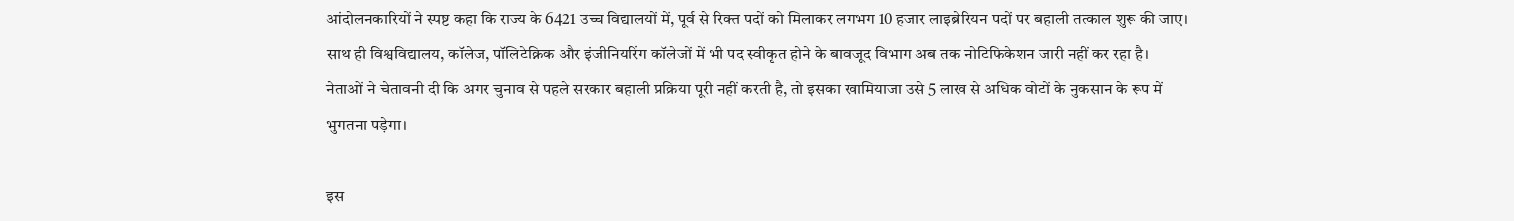आंदोलनकारियों ने स्पष्ट कहा कि राज्य के 6421 उच्च विद्यालयों में, पूर्व से रिक्त पदों को मिलाकर लगभग 10 हजार लाइब्रेरियन पदों पर बहाली तत्काल शुरू की जाए। साथ ही विश्वविद्यालय, कॉलेज, पॉलिटेक्निक और इंजीनियरिंग कॉलेजों में भी पद स्वीकृत होने के बावजूद विभाग अब तक नोटिफिकेशन जारी नहीं कर रहा है।
नेताओं ने चेतावनी दी कि अगर चुनाव से पहले सरकार बहाली प्रक्रिया पूरी नहीं करती है, तो इसका खामियाजा उसे 5 लाख से अधिक वोटों के नुकसान के रूप में भुगतना पड़ेगा।

इस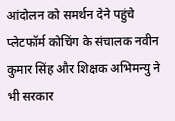आंदोलन को समर्थन देने पहुंचे प्लेटफॉर्म कोचिंग के संचालक नवीन कुमार सिंह और शिक्षक अभिमन्यु ने भी सरकार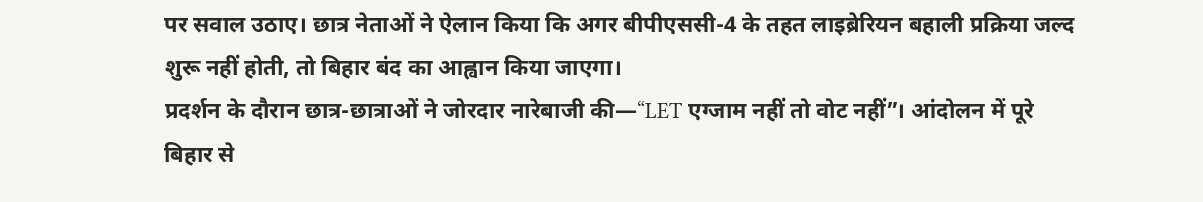पर सवाल उठाए। छात्र नेताओं ने ऐलान किया कि अगर बीपीएससी-4 के तहत लाइब्रेरियन बहाली प्रक्रिया जल्द शुरू नहीं होती, तो बिहार बंद का आह्वान किया जाएगा।
प्रदर्शन के दौरान छात्र-छात्राओं ने जोरदार नारेबाजी की—“LET एग्जाम नहीं तो वोट नहीं”। आंदोलन में पूरे बिहार से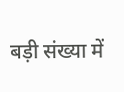बड़ी संख्या में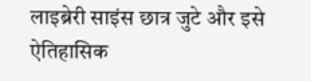लाइब्रेरी साइंस छात्र जुटे और इसे ऐतिहासिक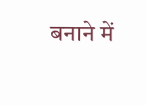बनाने में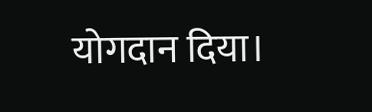योगदान दिया।